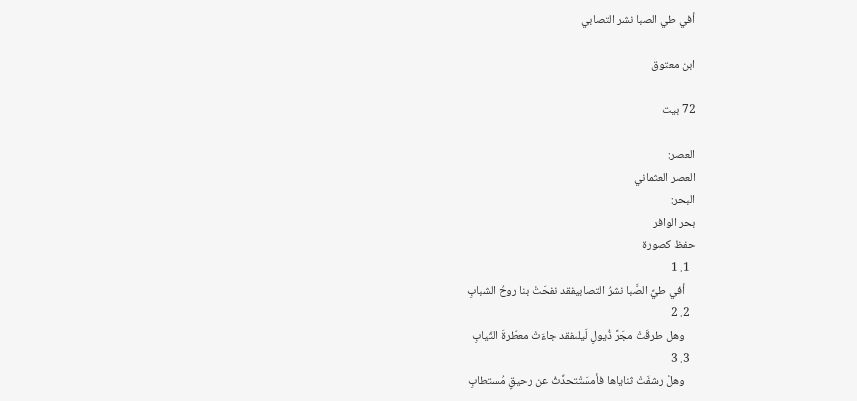أفي طي الصبا نشر التصابي

ابن معتوق

72 بيت

العصر:
العصر العثماني
البحر:
بحر الوافر
حفظ كصورة
  1. 1
    أفي طيِّ الصَّبا نشرُ التصابيفقد نفحَتْ بنا روحُ الشبابِ
  2. 2
    وهل طرقَتْ مجَرَّ ذُيولِ لَيلىفقد جاءَتْ معطّرةَ الثّيابِ
  3. 3
    وهلْ رشفَتْ ثناياها فأمسَتْتحدِّثُ عن رحيقٍ مُستطابِ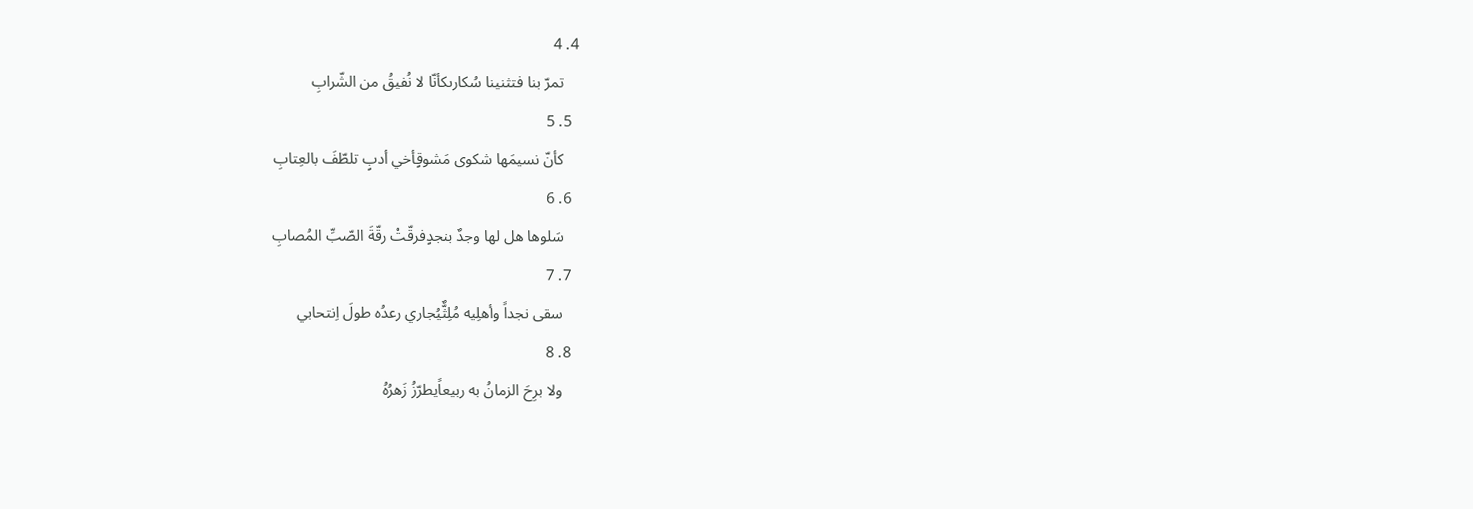4. 4
    تمرّ بنا فتثنينا سُكارىكأنّا لا نُفيقُ من الشّرابِ
  5. 5
    كأنّ نسيمَها شكوى مَشوقٍأخي أدبٍ تلطّفَ بالعِتابِ
  6. 6
    سَلوها هل لها وجدٌ بنجدٍفرقّتْ رقّةَ الصّبِّ المُصابِ
  7. 7
    سقى نجداً وأهلِيه مُلِثٌّيُجاري رعدُه طولَ اِنتحابي
  8. 8
    ولا برِحَ الزمانُ به ربيعاًيطرّزُ زَهرُهُ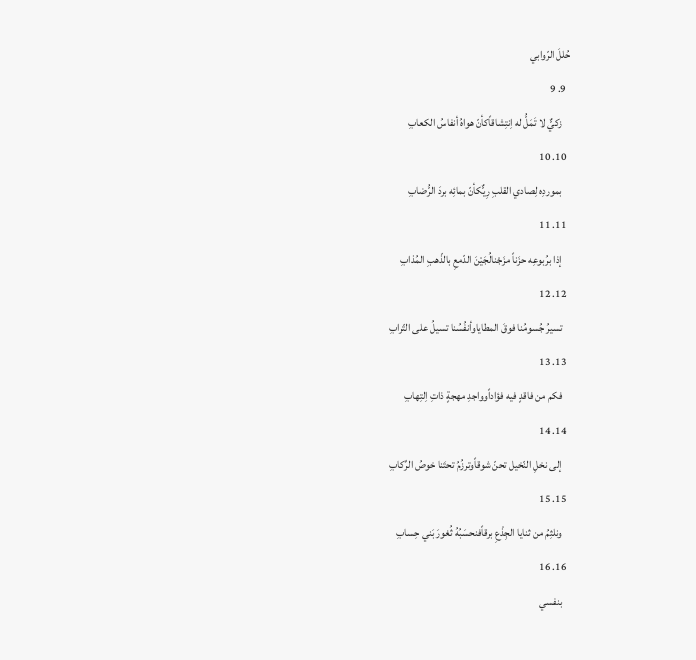حُللَ الرّوابي
  9. 9
    زكيٌّ لا تَمَلُّ له اِنتِشاقاًكأنّ هواهُ أنفاسُ الكعابِ
  10. 10
    بموردِه لِصادي القلبِ رِيٌّكأنّ بمائِه بردَ الرُّضابِ
  11. 11
    إذا برُبوعِه حزَناً مزَجْنالُجَيْنَ الدّمعِ بالذّهبِ المُذابِ
  12. 12
    تسيرُ جُسومُنا فوقَ المطاياوأنفُسُنا تسيلُ على التّرابِ
  13. 13
    فكم من فاقدٍ فيه فؤاداًوواجدِ مهجةٍ ذاتِ اِلتِهابِ
  14. 14
    إلى نخلِ النّخيل تحنّ شوقاًوترزُمُ تحتَنا خوصُ الرِّكابِ
  15. 15
    ونلثِمُ من ثنايا الجِذْعِ برقاًفنحسَبُهُ ثُغورَ بَني حِسابِ
  16. 16
    بنفسي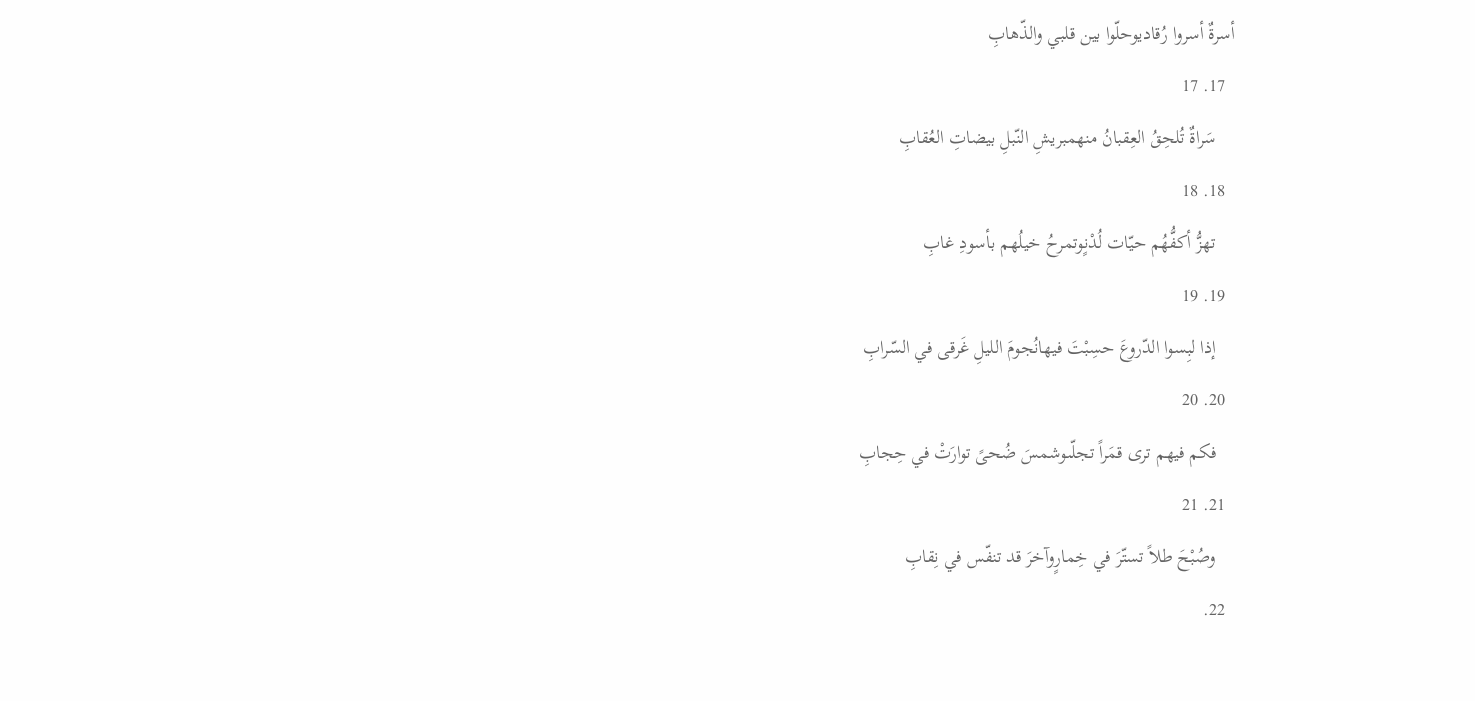أسرةٌ أسروا رُقاديوحلّوا بين قلبي والذّهابِ
  17. 17
    سَراةٌ تُلحِقُ العِقبانُ منهمبريشِ النّبلِ بيضاتِ العُقابِ
  18. 18
    تهزُّ أكفُّهُم حيّات لُدْنٍوتمرحُ خيلُهم بأسودِ غابِ
  19. 19
    إذا لبِسوا الدّروعَ حسِبْتَ فيهانُجومَ الليلِ غَرقى في السّرابِ
  20. 20
    فكم فيهم ترى قمَراً تجلّىوشمسَ ضُحىً توارَتْ في حِجابِ
  21. 21
    وصُبْحَ طلاً تستّرَ في خِمارٍوآخرَ قد تنفّس في نِقابِ
  22.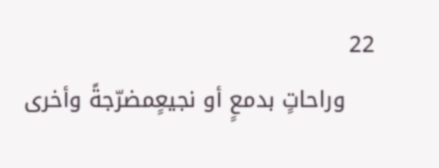22
    وراحاتٍ بدمعٍ أو نجيعٍمضرّجةً وأخرى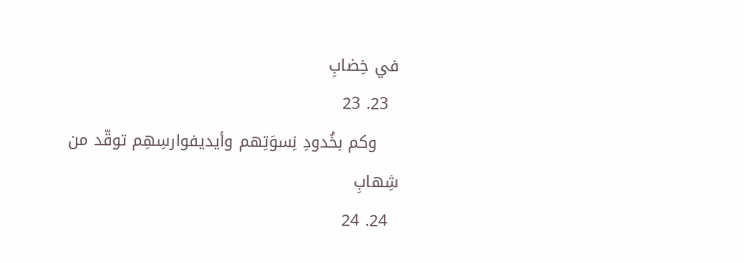في خِضابِ
  23. 23
    وكم بخُدودِ نِسوَتِهم وأيديفوارسِهِم توقّد من شِهابِ
  24. 24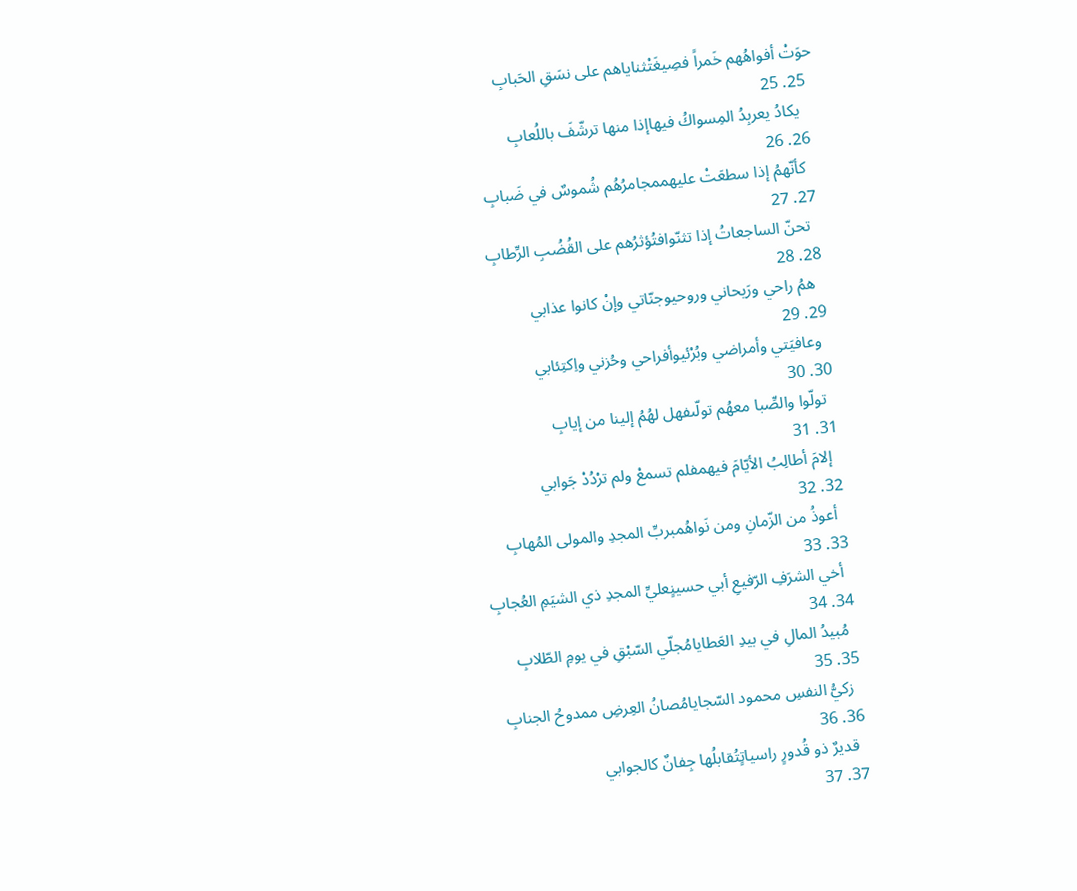حوَتْ أفواهُهم خَمراً فصِيغَتْثناياهم على نسَقِ الحَبابِ
  25. 25
    يكادُ يعربِدُ المِسواكُ فيهاإذا منها ترشّفَ باللُعابِ
  26. 26
    كأنّهمُ إذا سطعَتْ عليهممجامرُهُم شُموسٌ في ضَبابِ
  27. 27
    تحنّ الساجعاتُ إذا تثنّوافتُؤثرُهم على القُضُبِ الرِّطابِ
  28. 28
    همُ راحي ورَيحاني وروحيوجنّاتي وإنْ كانوا عذابي
  29. 29
    وعافيَتي وأمراضي وبُرْئيوأفراحي وحُزني واِكتِئابي
  30. 30
    تولّوا والصِّبا معهُم تولّىفهل لهُمُ إلينا من إيابِ
  31. 31
    إلامَ أطالِبُ الأيّامَ فيهمفلم تسمعْ ولم ترْدُدْ جَوابي
  32. 32
    أعوذُ من الزّمانِ ومن نَواهُمبربِّ المجدِ والمولى المُهابِ
  33. 33
    أخي الشرَفِ الرّفيعِ أبي حسينٍعليِّ المجدِ ذي الشيَمِ العُجابِ
  34. 34
    مُبيدُ المالِ في بيدِ العَطايامُجلّي السّبْقِ في يومِ الطّلابِ
  35. 35
    زكيُّ النفسِ محمود السّجايامُصانُ العِرضِ ممدوحُ الجنابِ
  36. 36
    قديرٌ ذو قُدورٍ راسياتٍتُقابلُها جِفانٌ كالجوابي
  37. 37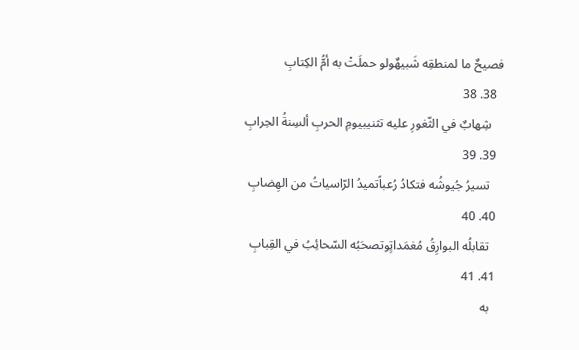فصيحٌ ما لمنطقِه شَبيهٌولو حملَتْ به أمُّ الكِتابِ
  38. 38
    شِهابٌ في الثّغورِ عليه تثنيبيومِ الحربِ ألسِنةُ الحِرابِ
  39. 39
    تسيرُ جُيوشُه فتكادُ رُعباًتميدُ الرّاسياتُ من الهِضابِ
  40. 40
    تقابلُه البوارِقُ مُغمَداتٍوتصحَبُه السّحائِبُ في القِبابِ
  41. 41
    به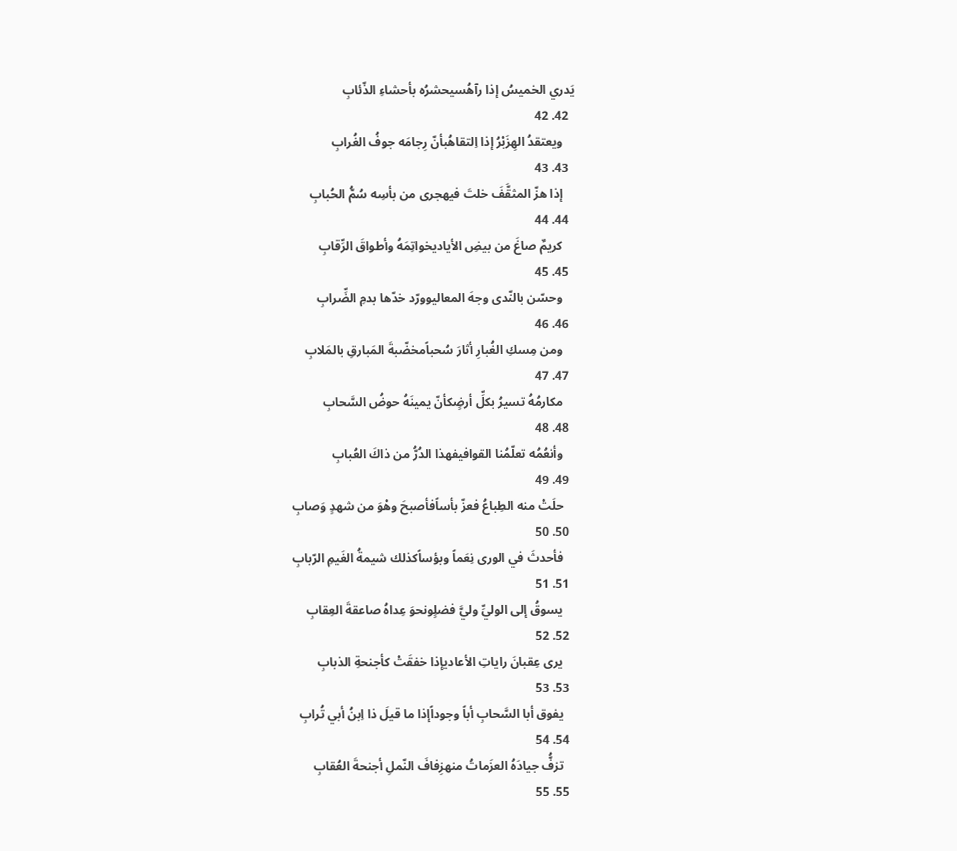يَدري الخميسُ إذا رآهُسيحشرُه بأحشاءِ الذّئابِ
  42. 42
    ويعتقدُ الهِزَبْرُ إذا اِلتقاهُبأنّ رِجامَه جوفُ الغُرابِ
  43. 43
    إذا هزّ المثقَّفَ خلتَ فيهجرى من بأسِه سُمُّ الحُبابِ
  44. 44
    كريمٌ صاغَ من بيضِ الأياديخواتِمَهُ وأطواقَ الرِّقابِ
  45. 45
    وحسّن بالنّدى وجهَ المعاليوورّد خدّها بدمِ الضِّرابِ
  46. 46
    ومن مِسكِ الغُبارِ أثارَ سُحباًمخضّبةَ المَبارقِ بالمَلابِ
  47. 47
    مكارمُهُ تسيرُ بكلِّ أرضٍكأنّ يمينَهُ حوضُ السَّحابِ
  48. 48
    وأنعُمُه تعلّمُنا القوافيفهذا الدُرُّ من ذاكَ العُبابِ
  49. 49
    حلَتْ منه الطِباعُ فعزّ بأساًفأصبحَ وهْوَ من شهدٍ وَصابِ
  50. 50
    فأحدثَ في الورى نِعَماً وبؤساًكذلك شيمةُ الغَيمِ الرّبابِ
  51. 51
    يسوقُ إلى الوليِّ وليَّ فضلٍونحوَ عِداهُ صاعقةَ العِقابِ
  52. 52
    يرى عِقبانَ راياتِ الأعاديإذا خفقَتْ كأجنحةِ الذبابِ
  53. 53
    يفوق أبا السَّحابِ أباً وجوداًإذا ما قيلَ ذا اِبنُ أبي تُرابِ
  54. 54
    تزفُّ جيادَهُ العزَماتُ منهزِفافَ النّملِ أجنحةَ العُقابِ
  55. 55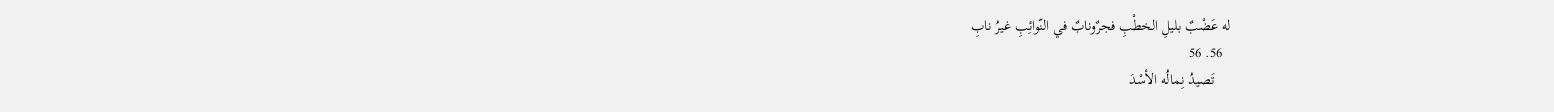له عَضْبٌ بليلِ الخطْبِ فجرٌونابٌ في النّوائِبِ غيرُ نابِ
  56. 56
    تَصيدُ نِمالُه الأسْدَ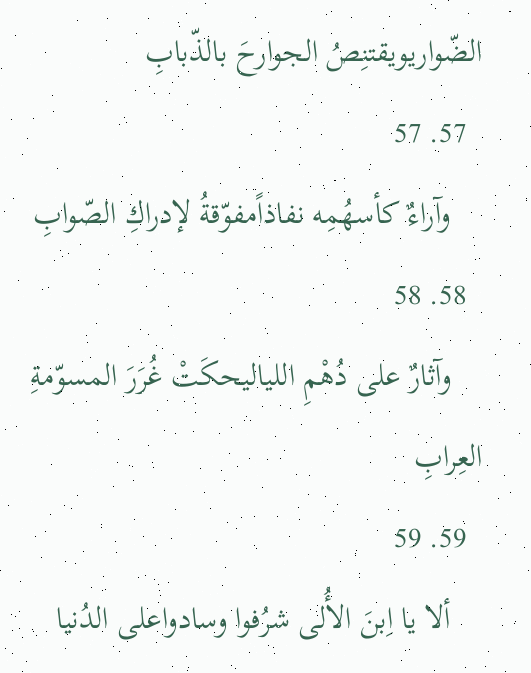الضّواريويقتنِصُ الجوارحَ بالذّبابِ
  57. 57
    وآراءٌ كأسهُمِه نفاذاًمفوّقةُ لإدراكِ الصّوابِ
  58. 58
    وآثارٌ على دُهْمِ اللياليحكَتْ غُرَرَ المسوّمةِ العِرابِ
  59. 59
    ألا يا اِبنَ الأُلى شرُفوا وسادواعلى الدُنيا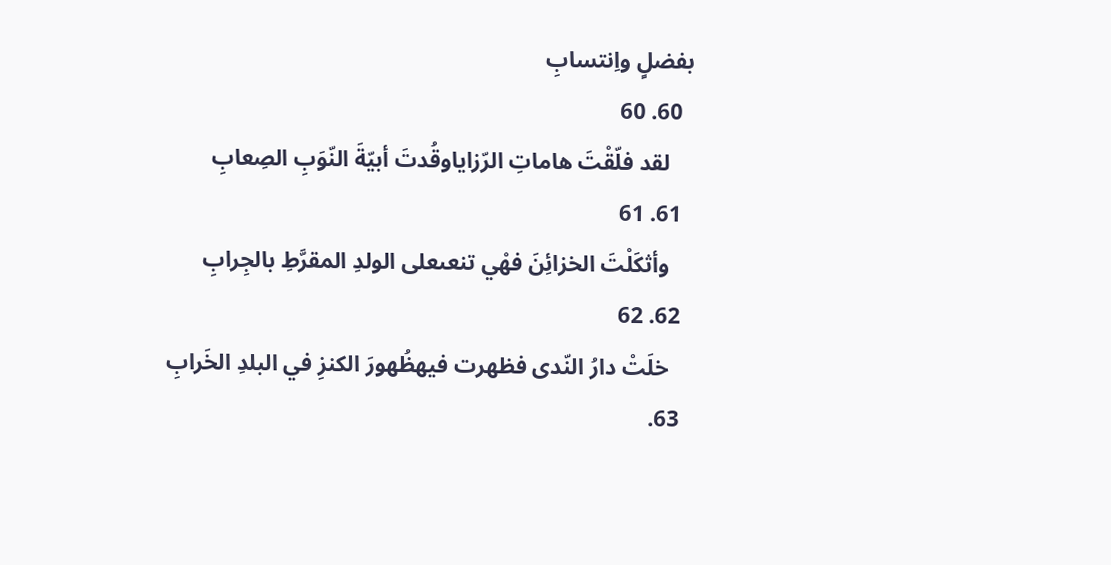بفضلٍ واِنتسابِ
  60. 60
    لقد فلّقْتَ هاماتِ الرّزاياوقُدتَ أبيّةَ النّوَبِ الصِعابِ
  61. 61
    وأثكَلْتَ الخزائِنَ فهْي تنعىعلى الولدِ المقرَّطِ بالجِرابِ
  62. 62
    خلَتْ دارُ النّدى فظهرت فيهظُهورَ الكنزِ في البلدِ الخَرابِ
  63.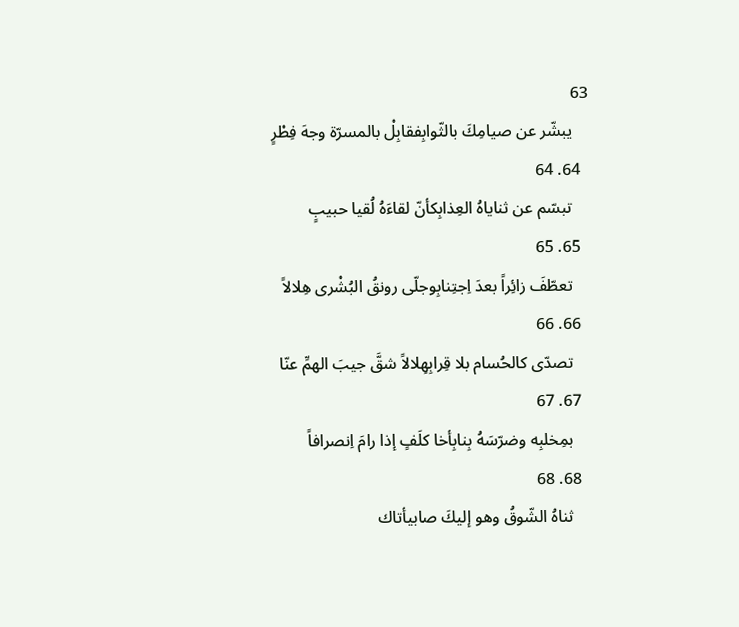63
    يبشّر عن صيامِكَ بالثّوابِفقابِلْ بالمسرّة وجهَ فِطْرٍ
  64. 64
    تبسّم عن ثناياهُ العِذابِكأنّ لقاءَهُ لُقيا حبيبٍ
  65. 65
    تعطّفَ زائِراً بعدَ اِجتِنابِوجلّى رونقُ البُشْرى هِلالاً
  66. 66
    تصدّى كالحُسام بلا قِرابِهِلالاً شقَّ جيبَ الهمِّ عنّا
  67. 67
    بمِخلبِه وضرّسَهُ بِنابِأخا كلَفٍ إذا رامَ اِنصرافاً
  68. 68
    ثناهُ الشّوقُ وهو إليكَ صابيأتاك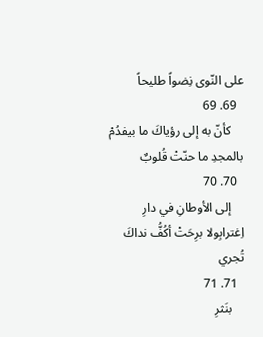على النّوى نِضواً طليحاً
  69. 69
    كأنّ به إلى رؤياكَ ما بيفدُمْ بالمجدِ ما حنّتْ قُلوبٌ
  70. 70
    إلى الأوطانِ في دارِ اِغترابِولا برِحَتْ أكُفُّ نداكَ تُجري
  71. 71
    بنَثرِ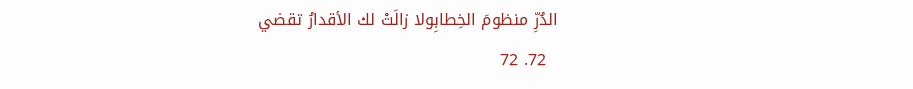الدُرِّ منظومَ الخِطابِولا زالَتْ لك الأقدارُ تقضي
  72. 72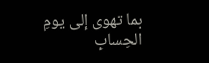بما تهوى إلى يومِ الحِسابِ